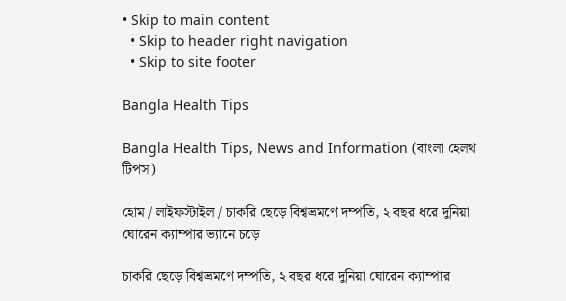• Skip to main content
  • Skip to header right navigation
  • Skip to site footer

Bangla Health Tips

Bangla Health Tips, News and Information (বাংলা হেলথ টিপস)

হোম / লাইফস্টাইল / চাকরি ছেড়ে বিশ্বভ্রমণে দম্পতি, ২ বছর ধরে দুনিয়া ঘোরেন ক্যাম্পার ভ্যানে চড়ে

চাকরি ছেড়ে বিশ্বভ্রমণে দম্পতি, ২ বছর ধরে দুনিয়া ঘোরেন ক্যাম্পার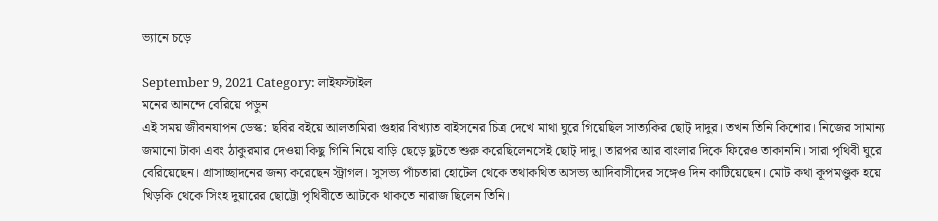ভ্যানে চড়ে

September 9, 2021 Category: লাইফস্টাইল
মনের আনন্দে বেরিয়ে পড়ুন
এই সময় জীবনযাপন ডেস্ক: ছবির বইয়ে আলতামিরা গুহার বিখ্যাত বাইসনের চিত্র দেখে মাথা ঘুরে গিয়েছিল সাত্যকির ছোট্ দাদুর। তখন তিনি কিশোর। নিজের সামান্য জমানো টাকা এবং ঠাকুরমার দেওয়া কিছু গিনি নিয়ে বাড়ি ছেড়ে ছুটতে শুরু করেছিলেনসেই ছোট্ দাদু। তারপর আর বাংলার দিকে ফিরেও তাকাননি। সারা পৃথিবী ঘুরে বেরিয়েছেন। গ্রাসাচ্ছাদনের জন্য করেছেন স্ট্রাগল। সুসভ্য পাঁচতারা হোটেল থেকে তথাকথিত অসভ্য আদিবাসীদের সঙ্গেও দিন কাটিয়েছেন। মোট কথা কূপমণ্ডুক হয়ে খিড়কি থেকে সিংহ দুয়ারের ছোট্টো পৃথিবীতে আটকে থাকতে নারাজ ছিলেন তিনি।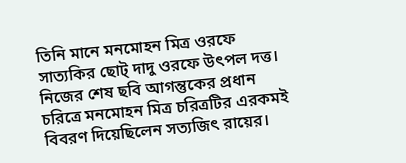তিনি মানে মনমোহন মিত্র ওরফে সাত্যকির ছোট্ দাদু ওরফে উৎপল দত্ত। নিজের শেষ ছবি আগন্তুকের প্রধান চরিত্রে মনমোহন মিত্র চরিত্রটির এরকমই বিবরণ দিয়েছিলেন সত্যজিৎ রায়ের।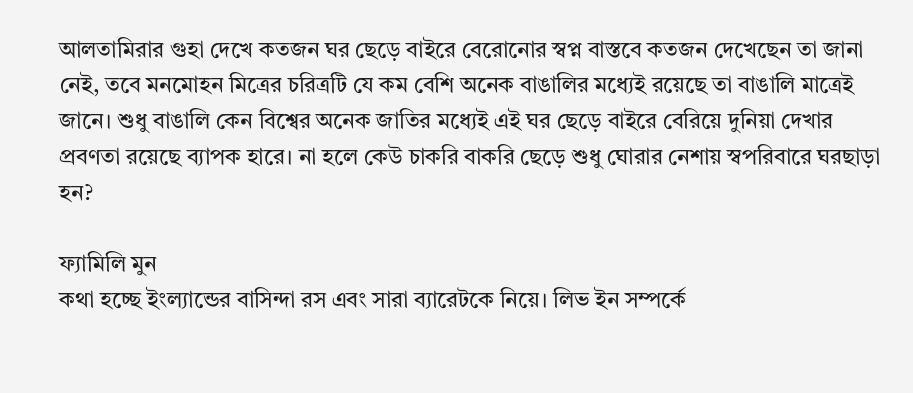আলতামিরার গুহা দেখে কতজন ঘর ছেড়ে বাইরে বেরোনোর স্বপ্ন বাস্তবে কতজন দেখেছেন তা জানা নেই, তবে মনমোহন মিত্রের চরিত্রটি যে কম বেশি অনেক বাঙালির মধ্যেই রয়েছে তা বাঙালি মাত্রেই জানে। শুধু বাঙালি কেন বিশ্বের অনেক জাতির মধ্যেই এই ঘর ছেড়ে বাইরে বেরিয়ে দুনিয়া দেখার প্রবণতা রয়েছে ব্যাপক হারে। না হলে কেউ চাকরি বাকরি ছেড়ে শুধু ঘোরার নেশায় স্বপরিবারে ঘরছাড়া হন?

ফ্যামিলি মুন
কথা হচ্ছে ইংল্যান্ডের বাসিন্দা রস এবং সারা ব্যারেটকে নিয়ে। লিভ ইন সম্পর্কে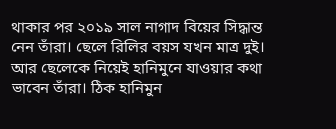থাকার পর ২০১৯ সাল নাগাদ বিয়ের সিদ্ধান্ত নেন তাঁরা। ছেলে রিলির বয়স যখন মাত্র দুই। আর ছেলেকে নিয়েই হানিমুনে যাওয়ার কথা ভাবেন তাঁরা। ঠিক হানিমুন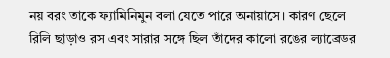নয় বরং তাকে ফ্যামিনিমুন বলা যেতে পারে অনায়াসে। কারণ ছেলে রিলি ছাড়াও রস এবং সারার সঙ্গে ছিল তাঁদের কালো রঙের ল্যাব্রেডর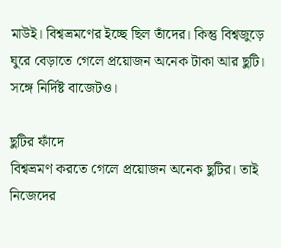মাউই। বিশ্বভ্রমণের ইচ্ছে ছিল তাঁদের। কিন্তু বিশ্বজুড়ে ঘুরে বেড়াতে গেলে প্রয়োজন অনেক টাকা আর ছুটি। সঙ্গে নির্দিষ্ট বাজেটও।

ছুটির ফাঁদে
বিশ্বভ্রমণ করতে গেলে প্রয়োজন অনেক ছুটির। তাই নিজেদের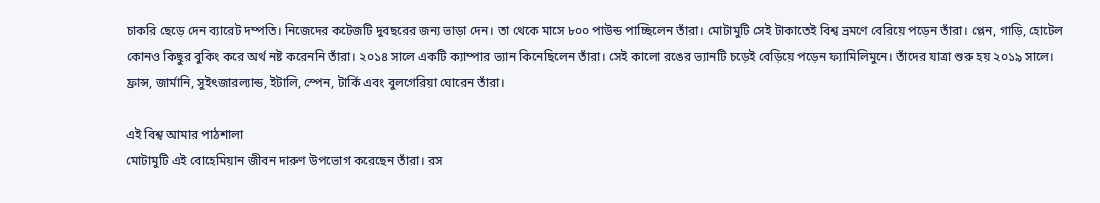চাকরি ছেড়ে দেন ব্যারেট দম্পতি। নিজেদের কটেজটি দুবছরের জন্য ভাড়া দেন। তা থেকে মাসে ৮০০ পাউন্ড পাচ্ছিলেন তাঁরা। মোটামুটি সেই টাকাতেই বিশ্ব ভ্রমণে বেরিয়ে পড়েন তাঁরা। প্লেন, গাড়ি, হোটেল কোনও কিছুর বুকিং করে অর্থ নষ্ট করেননি তাঁরা। ২০১৪ সালে একটি ক্যাম্পার ভ্যান কিনেছিলেন তাঁরা। সেই কালো রঙের ভ্যানটি চড়েই বেড়িয়ে পড়েন ফ্যামিলিমুনে। তাঁদের যাত্রা শুরু হয় ২০১৯ সালে। ফ্রান্স, জার্মানি, সুইৎজারল্যান্ড, ইটালি, স্পেন, টার্কি এবং বুলগেরিয়া ঘোরেন তাঁরা।

এই বিশ্ব আমার পাঠশালা
মোটামুটি এই বোহেমিয়ান জীবন দারুণ উপভোগ করেছেন তাঁরা। রস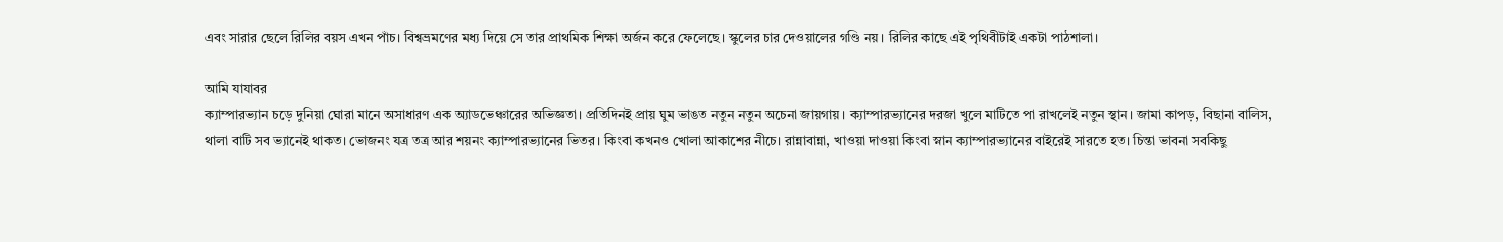এবং সারার ছেলে রিলির বয়স এখন পাঁচ। বিশ্বভ্রমণের মধ্য দিয়ে সে তার প্রাথমিক শিক্ষা অর্জন করে ফেলেছে। স্কুলের চার দেওয়ালের গণ্ডি নয়। রিলির কাছে এই পৃথিবীটাই একটা পাঠশালা।

আমি যাযাবর
ক্যাম্পারভ্যান চড়ে দুনিয়া ঘোরা মানে অসাধারণ এক অ্যাডভেঞ্চারের অভিজ্ঞতা। প্রতিদিনই প্রায় ঘুম ভাঙত নতুন নতুন অচেনা জায়গায়। ক্যাম্পারভ্যানের দরজা খুলে মাটিতে পা রাখলেই নতুন স্থান। জামা কাপড়, বিছানা বালিস, থালা বাটি সব ভ্যানেই থাকত। ভোজনং যত্র তত্র আর শয়নং ক্যাম্পারভ্যানের ভিতর। কিংবা কখনও খোলা আকাশের নীচে। রান্নাবান্না, খাওয়া দাওয়া কিংবা স্নান ক্যাম্পারভ্যানের বাইরেই সারতে হত। চিন্তা ভাবনা সবকিছু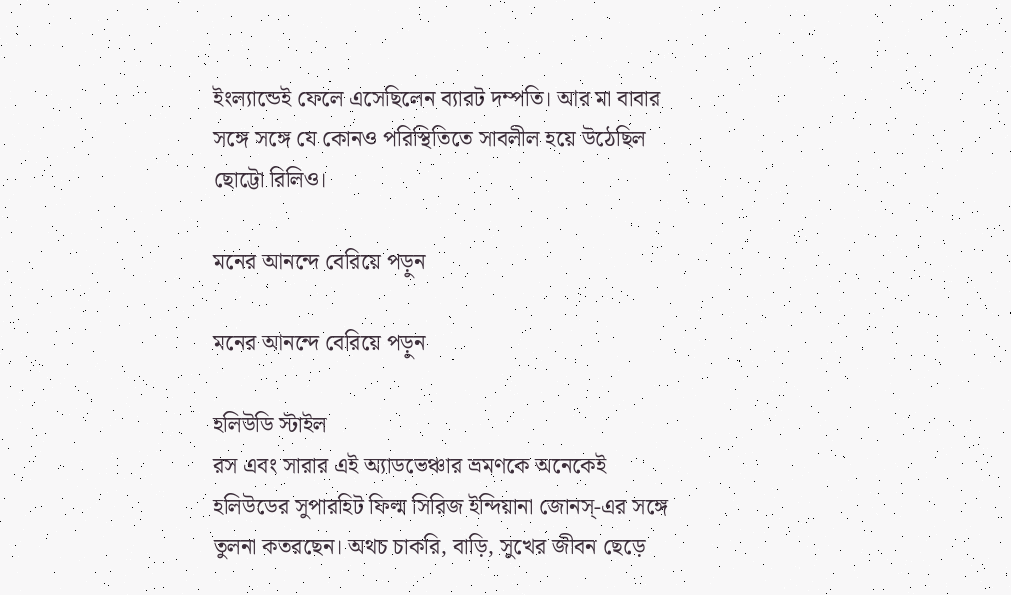ইংল্যান্ডেই ফেলে এসেছিলেন ব্যারট দম্পতি। আর মা বাবার সঙ্গে সঙ্গে যে কোনও পরিস্থিতিতে সাবলীল হয়ে উঠেছিল ছোট্টো রিলিও।

মনের আনন্দে বেরিয়ে পড়ুন

মনের আনন্দে বেরিয়ে পড়ুন

হলিউডি স্টাইল
রস এবং সারার এই অ্যাডভেঞ্চার ভ্রমণকে অনেকেই হলিউডের সুপারহিট ফিল্ম সিরিজ ইন্দিয়ানা জোনস্-এর সঙ্গে তুলনা কতরছেন। অথচ চাকরি, বাড়ি, সুখের জীবন ছেড়ে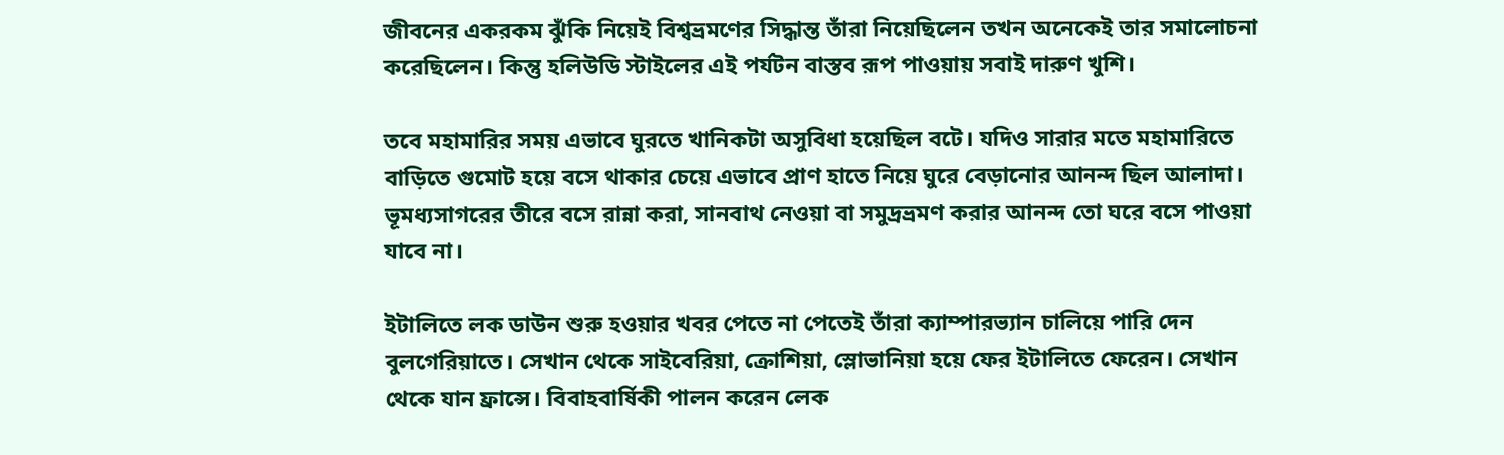জীবনের একরকম ঝুঁকি নিয়েই বিশ্বভ্রমণের সিদ্ধান্ত তাঁরা নিয়েছিলেন তখন অনেকেই তার সমালোচনা করেছিলেন। কিন্তু হলিউডি স্টাইলের এই পর্যটন বাস্তব রূপ পাওয়ায় সবাই দারুণ খুশি।

তবে মহামারির সময় এভাবে ঘুরতে খানিকটা অসুবিধা হয়েছিল বটে। যদিও সারার মতে মহামারিতে বাড়িতে গুমোট হয়ে বসে থাকার চেয়ে এভাবে প্রাণ হাতে নিয়ে ঘুরে বেড়ানোর আনন্দ ছিল আলাদা। ভূমধ্যসাগরের তীরে বসে রান্না করা, সানবাথ নেওয়া বা সমুদ্রভ্রমণ করার আনন্দ তো ঘরে বসে পাওয়া যাবে না।

ইটালিতে লক ডাউন শুরু হওয়ার খবর পেতে না পেতেই তাঁরা ক্যাম্পারভ্যান চালিয়ে পারি দেন বুলগেরিয়াতে। সেখান থেকে সাইবেরিয়া, ক্রোশিয়া, স্লোভানিয়া হয়ে ফের ইটালিতে ফেরেন। সেখান থেকে যান ফ্রান্সে। বিবাহবার্ষিকী পালন করেন লেক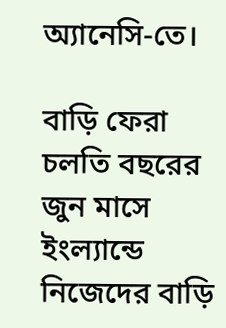অ্যানেসি-তে।

বাড়ি ফেরা
চলতি বছরের জুন মাসে ইংল্যান্ডে নিজেদের বাড়ি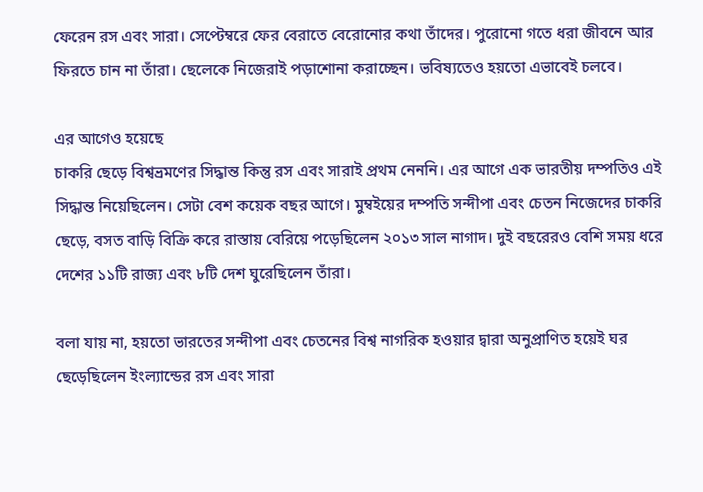ফেরেন রস এবং সারা। সেপ্টেম্বরে ফের বেরাতে বেরোনোর কথা তাঁদের। পুরোনো গতে ধরা জীবনে আর ফিরতে চান না তাঁরা। ছেলেকে নিজেরাই পড়াশোনা করাচ্ছেন। ভবিষ্যতেও হয়তো এভাবেই চলবে।

এর আগেও হয়েছে
চাকরি ছেড়ে বিশ্বভ্রমণের সিদ্ধান্ত কিন্তু রস এবং সারাই প্রথম নেননি। এর আগে এক ভারতীয় দম্পতিও এই সিদ্ধান্ত নিয়েছিলেন। সেটা বেশ কয়েক বছর আগে। মুম্বইয়ের দম্পতি সন্দীপা এবং চেতন নিজেদের চাকরি ছেড়ে, বসত বাড়ি বিক্রি করে রাস্তায় বেরিয়ে পড়েছিলেন ২০১৩ সাল নাগাদ। দুই বছরেরও বেশি সময় ধরে দেশের ১১টি রাজ্য এবং ৮টি দেশ ঘুরেছিলেন তাঁরা।

বলা যায় না, হয়তো ভারতের সন্দীপা এবং চেতনের বিশ্ব নাগরিক হওয়ার দ্বারা অনুপ্রাণিত হয়েই ঘর ছেড়েছিলেন ইংল্যান্ডের রস এবং সারা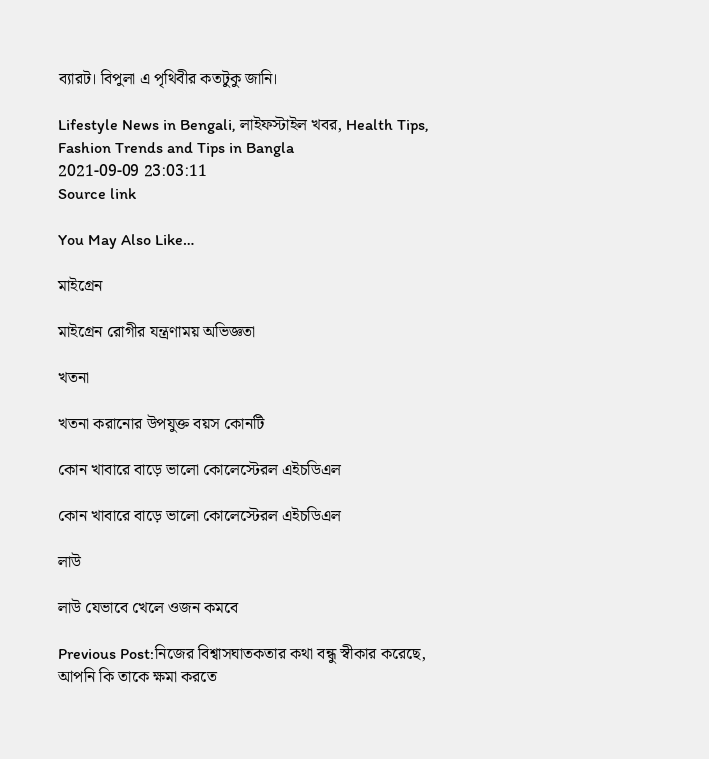ব্যারট। বিপুলা এ পৃথিবীর কতটুকু জানি।

Lifestyle News in Bengali, লাইফস্টাইল খবর, Health Tips, Fashion Trends and Tips in Bangla
2021-09-09 23:03:11
Source link

You May Also Like…

মাইগ্রেন

মাইগ্রেন রোগীর যন্ত্রণাময় অভিজ্ঞতা

খতনা

খতনা করানোর উপযুক্ত বয়স কোনটি

কোন খাবারে বাড়ে ভালো কোলেস্টেরল এইচডিএল

কোন খাবারে বাড়ে ভালো কোলেস্টেরল এইচডিএল

লাউ

লাউ যেভাবে খেলে ওজন কমবে

Previous Post:নিজের বিশ্বাসঘাতকতার কথা বন্ধু স্বীকার করেছে, আপনি কি তাকে ক্ষমা করতে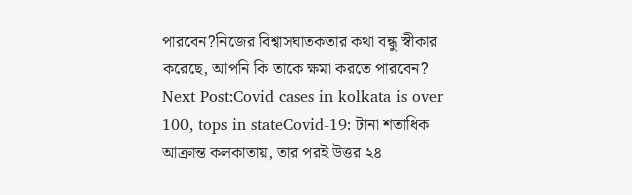পারবেন?নিজের বিশ্বাসঘাতকতার কথা বন্ধু স্বীকার করেছে, আপনি কি তাকে ক্ষমা করতে পারবেন?
Next Post:Covid cases in kolkata is over 100, tops in stateCovid-19: টানা শতাধিক আক্রান্ত কলকাতায়, তার পরই উত্তর ২৪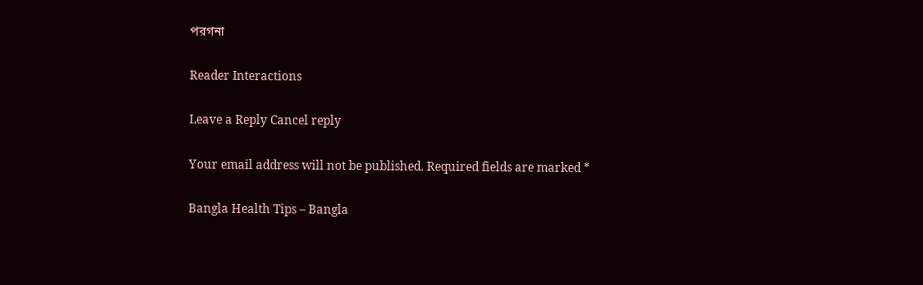পরগনা

Reader Interactions

Leave a Reply Cancel reply

Your email address will not be published. Required fields are marked *

Bangla Health Tips – Bangla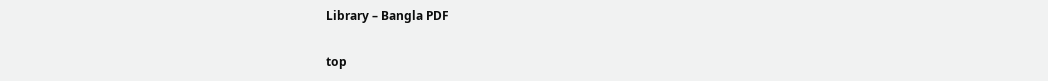Library – Bangla PDF

top